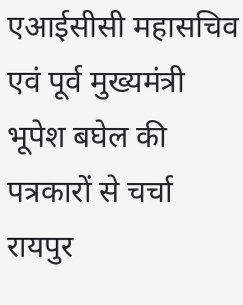एआईसीसी महासचिव एवं पूर्व मुख्यमंत्री भूपेश बघेल की पत्रकारों से चर्चा
रायपुर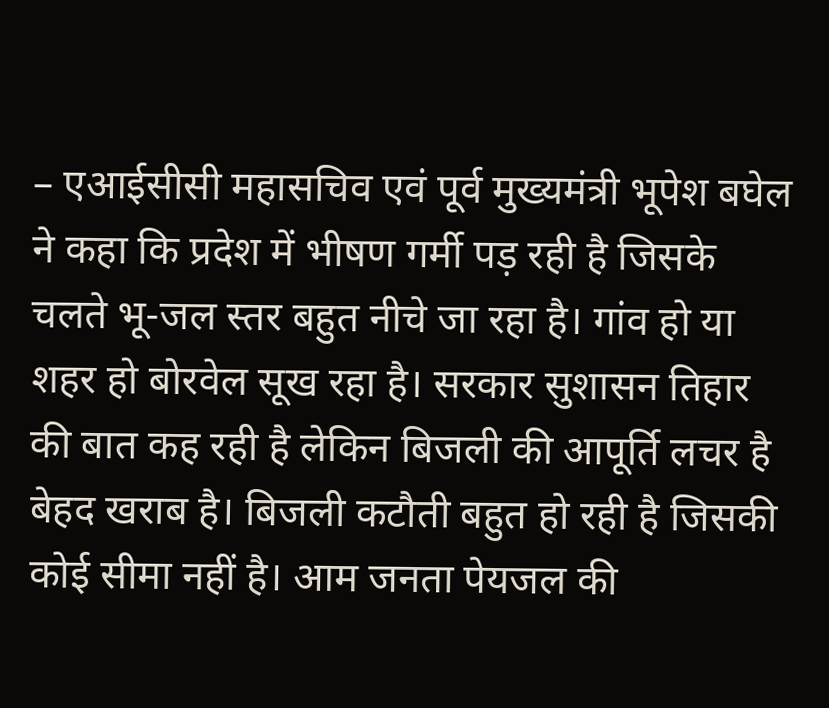– एआईसीसी महासचिव एवं पूर्व मुख्यमंत्री भूपेश बघेल ने कहा कि प्रदेश में भीषण गर्मी पड़ रही है जिसके चलते भू-जल स्तर बहुत नीचे जा रहा है। गांव हो या शहर हो बोरवेल सूख रहा है। सरकार सुशासन तिहार की बात कह रही है लेकिन बिजली की आपूर्ति लचर है बेहद खराब है। बिजली कटौती बहुत हो रही है जिसकी कोई सीमा नहीं है। आम जनता पेयजल की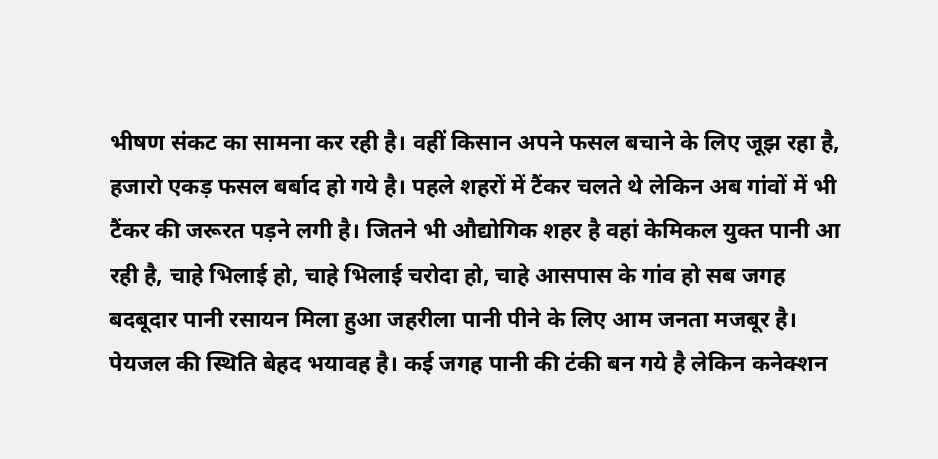भीषण संकट का सामना कर रही है। वहीं किसान अपने फसल बचाने के लिए जूझ रहा है, हजारो एकड़ फसल बर्बाद हो गये है। पहले शहरों में टैंकर चलते थे लेकिन अब गांवों में भी टैंकर की जरूरत पड़ने लगी है। जितने भी औद्योगिक शहर है वहां केमिकल युक्त पानी आ रही है, चाहे भिलाई हो, चाहे भिलाई चरोदा हो, चाहे आसपास के गांव हो सब जगह बदबूदार पानी रसायन मिला हुआ जहरीला पानी पीने के लिए आम जनता मजबूर है। पेयजल की स्थिति बेहद भयावह है। कई जगह पानी की टंकी बन गये है लेकिन कनेक्शन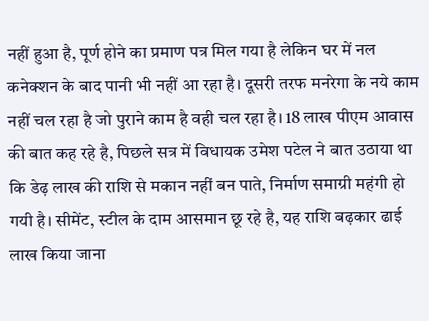नहीं हुआ है, पूर्ण होने का प्रमाण पत्र मिल गया है लेकिन घर में नल कनेक्शन के बाद पानी भी नहीं आ रहा है। दूसरी तरफ मनरेगा के नये काम नहीं चल रहा है जो पुराने काम है वही चल रहा है। 18 लाख पीएम आवास की बात कह रहे है, पिछले सत्र में विधायक उमेश पटेल ने बात उठाया था कि डेढ़ लाख की राशि से मकान नहीं बन पाते, निर्माण समाग्री महंगी हो गयी है। सीमेंट, स्टील के दाम आसमान छू रहे है, यह राशि बढ़कार ढाई लाख किया जाना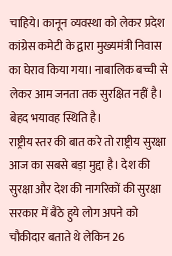चाहिये। कानून व्यवस्था को लेकर प्रदेश कांग्रेस कमेटी के द्वारा मुख्यमंत्री निवास का घेराव किया गया। नाबालिक बच्ची से लेकर आम जनता तक सुरक्षित नहीं है। बेहद भयावह स्थिति है।
राष्ट्रीय स्तर की बात करे तो राष्ट्रीय सुरक्षा आज का सबसे बड़ा मुद्दा है। देश की सुरक्षा और देश की नागरिकों की सुरक्षा सरकार में बैठे हुये लोग अपने को चौकीदार बताते थे लेकिन 26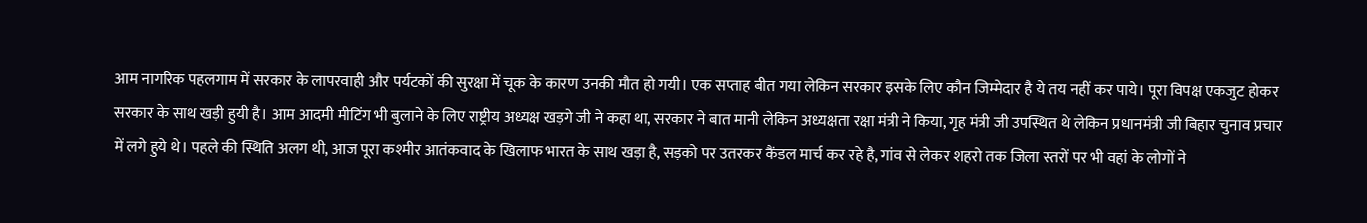आम नागरिक पहलगाम में सरकार के लापरवाही और पर्यटकों की सुरक्षा में चूक के कारण उनकी मौत हो गयी। एक सप्ताह बीत गया लेकिन सरकार इसके लिए कौन जिम्मेदार है ये तय नहीं कर पाये। पूरा विपक्ष एकजुट होकर सरकार के साथ खड़ी हुयी है। आम आदमी मीटिंग भी बुलाने के लिए राष्ट्रीय अध्यक्ष खड़गे जी ने कहा था, सरकार ने बात मानी लेकिन अध्यक्षता रक्षा मंत्री ने किया, गृह मंत्री जी उपस्थित थे लेकिन प्रधानमंत्री जी बिहार चुनाव प्रचार में लगे हुये थे। पहले की स्थिति अलग थी, आज पूरा कश्मीर आतंकवाद के खिलाफ भारत के साथ खड़ा है, सड़को पर उतरकर कैंडल मार्च कर रहे है, गांव से लेकर शहरो तक जिला स्तरों पर भी वहां के लोगों ने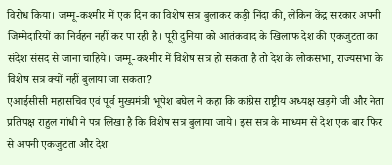विरोध किया। जम्मू-कश्मीर में एक दिन का विशेष सत्र बुलाकर कड़ी निंदा की, लेकिन केंद्र सरकार अपनी जिम्मेदारियों का निर्वहन नहीं कर पा रही है। पूरी दुनिया को आतंकवाद के खिलाफ देश की एकजुटता का संदेश संसद से जाना चाहिये। जम्मू-कश्मीर में विशेष सत्र हो सकता है तो देश के लोकसभा, राज्यसभा के विशेष सत्र क्यों नहीं बुलाया जा सकता?
एआईसीसी महासचिव एवं पूर्व मुख्यमंत्री भूपेश बघेल ने कहा कि कांग्रेस राष्ट्रीय अध्यक्ष खड़गे जी और नेता प्रतिपक्ष राहुल गांधी ने पत्र लिखा है कि विशेष सत्र बुलाया जाये। इस सत्र के माध्यम से देश एक बार फिर से अपनी एकजुटता और देश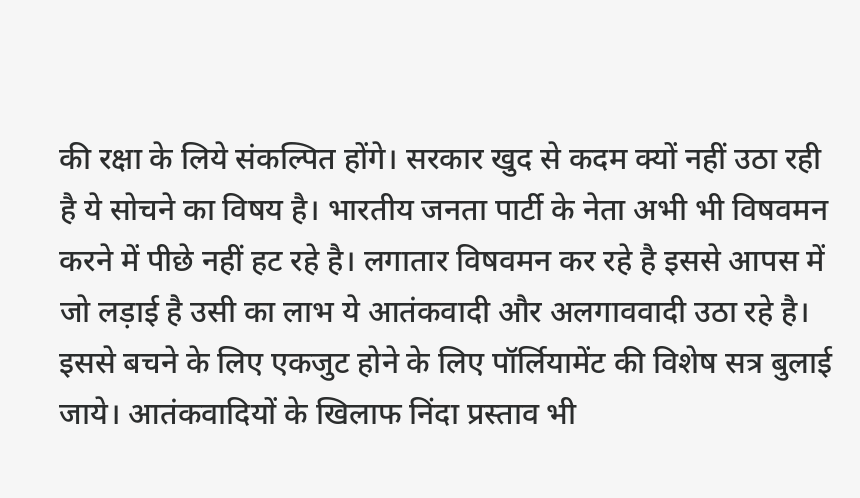की रक्षा के लिये संकल्पित होंगे। सरकार खुद से कदम क्यों नहीं उठा रही है ये सोचने का विषय है। भारतीय जनता पार्टी के नेता अभी भी विषवमन करने में पीछे नहीं हट रहे है। लगातार विषवमन कर रहे है इससे आपस में जो लड़ाई है उसी का लाभ ये आतंकवादी और अलगाववादी उठा रहे है। इससे बचने के लिए एकजुट होने के लिए पॉर्लियामेंट की विशेष सत्र बुलाई जाये। आतंकवादियों के खिलाफ निंदा प्रस्ताव भी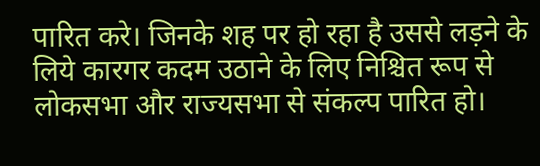पारित करे। जिनके शह पर हो रहा है उससे लड़ने के लिये कारगर कदम उठाने के लिए निश्चित रूप से लोकसभा और राज्यसभा से संकल्प पारित हो।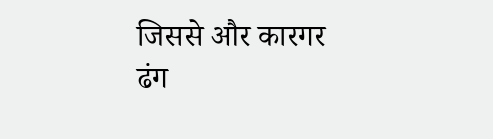जिससे और कारगर ढंग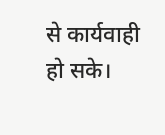से कार्यवाही हो सके।